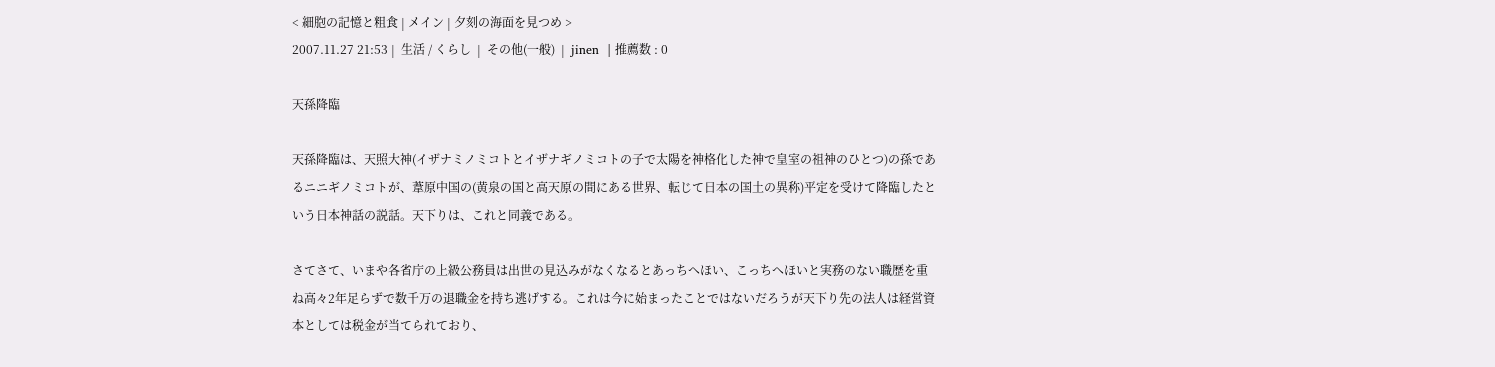< 細胞の記憶と粗食 | メイン | 夕刻の海面を見つめ >
2007.11.27 21:53 |  生活 / くらし  |  その他(一般)  |  jinen  | 推薦数 : 0

天孫降臨

天孫降臨は、天照大神(イザナミノミコトとイザナギノミコトの子で太陽を神格化した神で皇室の祖神のひとつ)の孫であるニニギノミコトが、葦原中国の(黄泉の国と高天原の間にある世界、転じて日本の国土の異称)平定を受けて降臨したという日本神話の説話。天下りは、これと同義である。

さてさて、いまや各省庁の上級公務員は出世の見込みがなくなるとあっちへほい、こっちへほいと実務のない職歴を重ね高々2年足らずで数千万の退職金を持ち逃げする。これは今に始まったことではないだろうが天下り先の法人は経営資本としては税金が当てられており、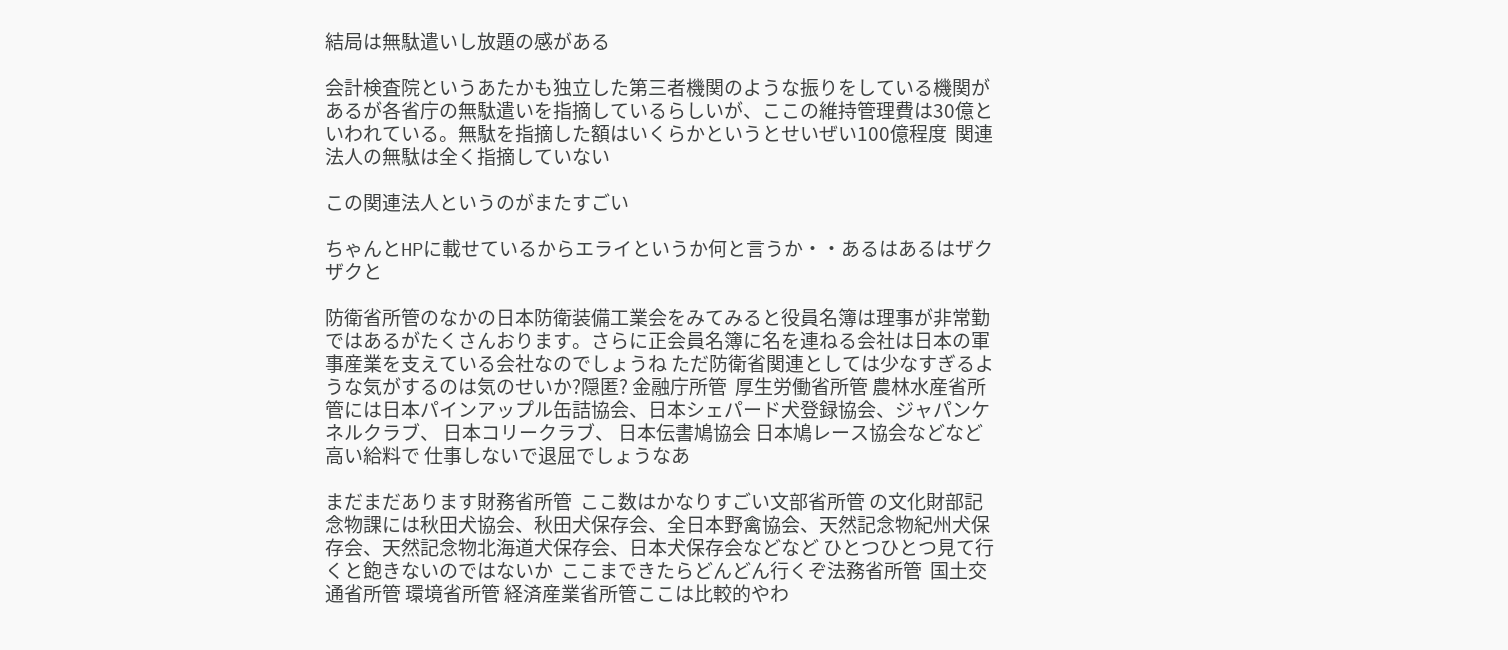結局は無駄遣いし放題の感がある

会計検査院というあたかも独立した第三者機関のような振りをしている機関があるが各省庁の無駄遣いを指摘しているらしいが、ここの維持管理費は30億といわれている。無駄を指摘した額はいくらかというとせいぜい100億程度  関連法人の無駄は全く指摘していない

この関連法人というのがまたすごい

ちゃんとHPに載せているからエライというか何と言うか・・あるはあるはザクザクと

防衛省所管のなかの日本防衛装備工業会をみてみると役員名簿は理事が非常勤ではあるがたくさんおります。さらに正会員名簿に名を連ねる会社は日本の軍事産業を支えている会社なのでしょうね ただ防衛省関連としては少なすぎるような気がするのは気のせいか?隠匿? 金融庁所管  厚生労働省所管 農林水産省所管には日本パインアップル缶詰協会、日本シェパード犬登録協会、ジャパンケネルクラブ、 日本コリークラブ、 日本伝書鳩協会 日本鳩レース協会などなど高い給料で 仕事しないで退屈でしょうなあ

まだまだあります財務省所管  ここ数はかなりすごい文部省所管 の文化財部記念物課には秋田犬協会、秋田犬保存会、全日本野禽協会、天然記念物紀州犬保存会、天然記念物北海道犬保存会、日本犬保存会などなど ひとつひとつ見て行くと飽きないのではないか  ここまできたらどんどん行くぞ法務省所管  国土交通省所管 環境省所管 経済産業省所管ここは比較的やわ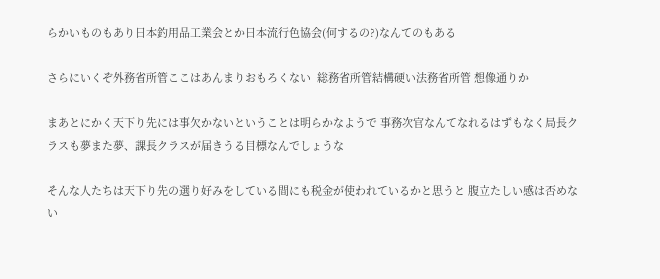らかいものもあり日本釣用品工業会とか日本流行色協会(何するの?)なんてのもある

さらにいくぞ外務省所管ここはあんまりおもろくない  総務省所管結構硬い法務省所管 想像通りか

まあとにかく天下り先には事欠かないということは明らかなようで 事務次官なんてなれるはずもなく局長クラスも夢また夢、課長クラスが届きうる目標なんでしょうな

そんな人たちは天下り先の選り好みをしている間にも税金が使われているかと思うと 腹立たしい感は否めない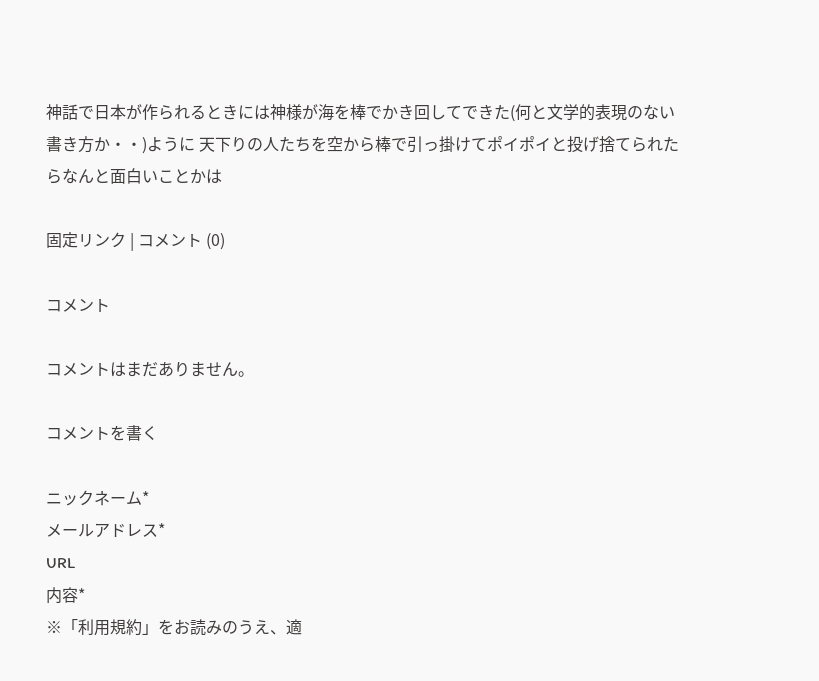神話で日本が作られるときには神様が海を棒でかき回してできた(何と文学的表現のない書き方か・・)ように 天下りの人たちを空から棒で引っ掛けてポイポイと投げ捨てられたらなんと面白いことかは

固定リンク | コメント (0)

コメント

コメントはまだありません。

コメントを書く

ニックネーム*
メールアドレス*
URL
内容*
※「利用規約」をお読みのうえ、適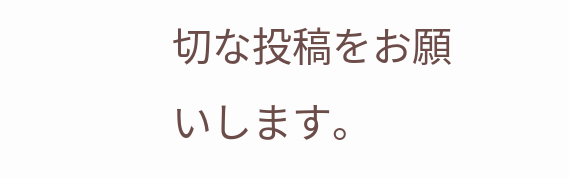切な投稿をお願いします。